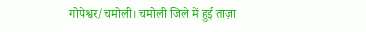गोपेश्वर/चमोली। चमोली जिले में हुई ताज़ा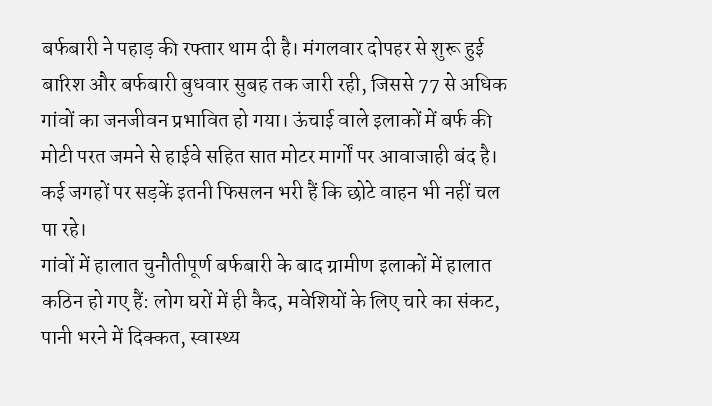बर्फबारी ने पहाड़ की रफ्तार थाम दी है। मंगलवार दोपहर से शुरू हुई बारिश और बर्फबारी बुधवार सुबह तक जारी रही, जिससे 77 से अधिक गांवों का जनजीवन प्रभावित हो गया। ऊंचाई वाले इलाकों में बर्फ की मोटी परत जमने से हाईवे सहित सात मोटर मार्गों पर आवाजाही बंद है। कई जगहों पर सड़कें इतनी फिसलन भरी हैं कि छोटे वाहन भी नहीं चल पा रहे।
गांवों में हालात चुनौतीपूर्ण बर्फबारी के बाद ग्रामीण इलाकों में हालात कठिन हो गए हैं: लोग घरों में ही कैद, मवेशियों के लिए चारे का संकट, पानी भरने में दिक्कत, स्वास्थ्य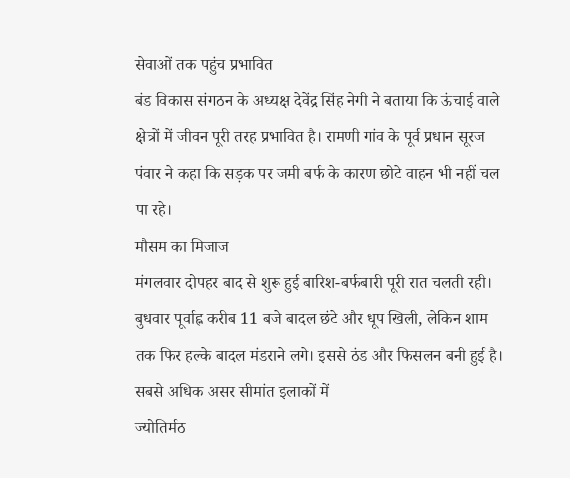सेवाओं तक पहुंच प्रभावित
बंड विकास संगठन के अध्यक्ष देवेंद्र सिंह नेगी ने बताया कि ऊंचाई वाले क्षेत्रों में जीवन पूरी तरह प्रभावित है। रामणी गांव के पूर्व प्रधान सूरज पंवार ने कहा कि सड़क पर जमी बर्फ के कारण छोटे वाहन भी नहीं चल पा रहे।
मौसम का मिजाज
मंगलवार दोपहर बाद से शुरू हुई बारिश-बर्फबारी पूरी रात चलती रही। बुधवार पूर्वाह्न करीब 11 बजे बादल छंटे और धूप खिली, लेकिन शाम तक फिर हल्के बादल मंडराने लगे। इससे ठंड और फिसलन बनी हुई है।
सबसे अधिक असर सीमांत इलाकों में
ज्योतिर्मठ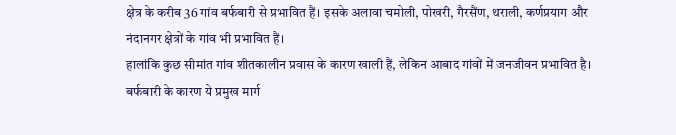क्षेत्र के करीब 36 गांव बर्फबारी से प्रभावित हैं। इसके अलावा चमोली, पोखरी, गैरसैंण, थराली, कर्णप्रयाग और नंदानगर क्षेत्रों के गांव भी प्रभावित हैं।
हालांकि कुछ सीमांत गांव शीतकालीन प्रवास के कारण खाली हैं, लेकिन आबाद गांवों में जनजीवन प्रभावित है।
बर्फबारी के कारण ये प्रमुख मार्ग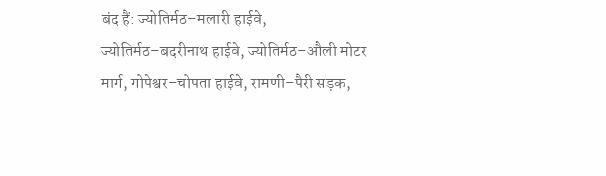बंद हैं: ज्योतिर्मठ–मलारी हाईवे, ज्योतिर्मठ–बदरीनाथ हाईवे, ज्योतिर्मठ–औली मोटर मार्ग, गोपेश्वर–चोपता हाईवे, रामणी–पैरी सड़क,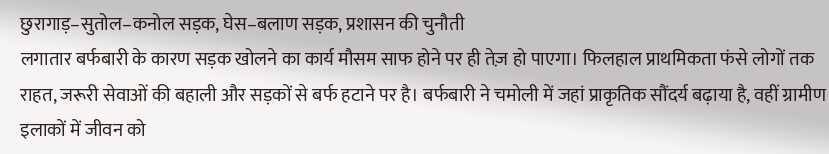छुरागाड़–सुतोल–कनोल सड़क, घेस–बलाण सड़क, प्रशासन की चुनौती
लगातार बर्फबारी के कारण सड़क खोलने का कार्य मौसम साफ होने पर ही तेज़ हो पाएगा। फिलहाल प्राथमिकता फंसे लोगों तक राहत, जरूरी सेवाओं की बहाली और सड़कों से बर्फ हटाने पर है। बर्फबारी ने चमोली में जहां प्राकृतिक सौंदर्य बढ़ाया है, वहीं ग्रामीण इलाकों में जीवन को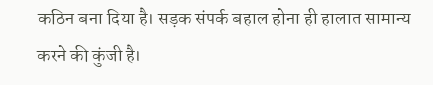कठिन बना दिया है। सड़क संपर्क बहाल होना ही हालात सामान्य करने की कुंजी है।